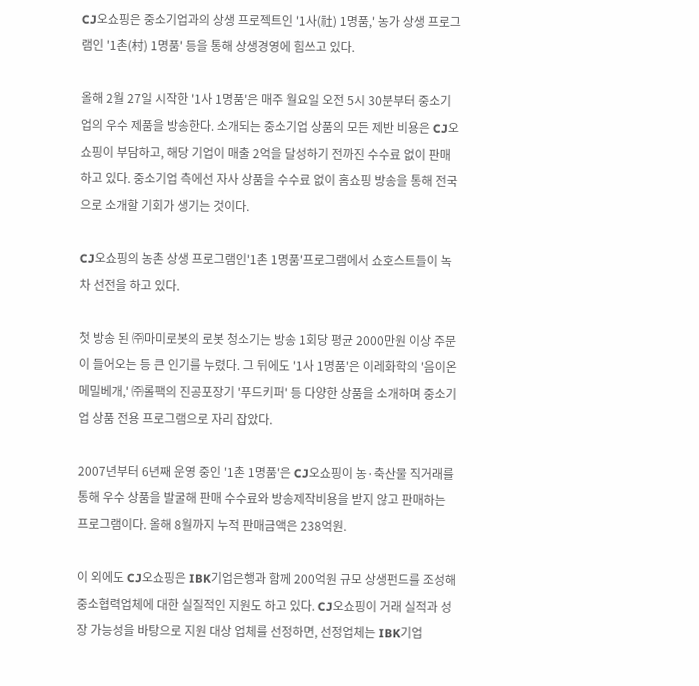CJ오쇼핑은 중소기업과의 상생 프로젝트인 '1사(社) 1명품,' 농가 상생 프로그램인 '1촌(村) 1명품' 등을 통해 상생경영에 힘쓰고 있다.

올해 2월 27일 시작한 '1사 1명품'은 매주 월요일 오전 5시 30분부터 중소기업의 우수 제품을 방송한다. 소개되는 중소기업 상품의 모든 제반 비용은 CJ오쇼핑이 부담하고, 해당 기업이 매출 2억을 달성하기 전까진 수수료 없이 판매하고 있다. 중소기업 측에선 자사 상품을 수수료 없이 홈쇼핑 방송을 통해 전국으로 소개할 기회가 생기는 것이다.

CJ오쇼핑의 농촌 상생 프로그램인'1촌 1명품'프로그램에서 쇼호스트들이 녹차 선전을 하고 있다.

첫 방송 된 ㈜마미로봇의 로봇 청소기는 방송 1회당 평균 2000만원 이상 주문이 들어오는 등 큰 인기를 누렸다. 그 뒤에도 '1사 1명품'은 이레화학의 '음이온 메밀베개,' ㈜롤팩의 진공포장기 '푸드키퍼' 등 다양한 상품을 소개하며 중소기업 상품 전용 프로그램으로 자리 잡았다.

2007년부터 6년째 운영 중인 '1촌 1명품'은 CJ오쇼핑이 농·축산물 직거래를 통해 우수 상품을 발굴해 판매 수수료와 방송제작비용을 받지 않고 판매하는 프로그램이다. 올해 8월까지 누적 판매금액은 238억원.

이 외에도 CJ오쇼핑은 IBK기업은행과 함께 200억원 규모 상생펀드를 조성해 중소협력업체에 대한 실질적인 지원도 하고 있다. CJ오쇼핑이 거래 실적과 성장 가능성을 바탕으로 지원 대상 업체를 선정하면, 선정업체는 IBK기업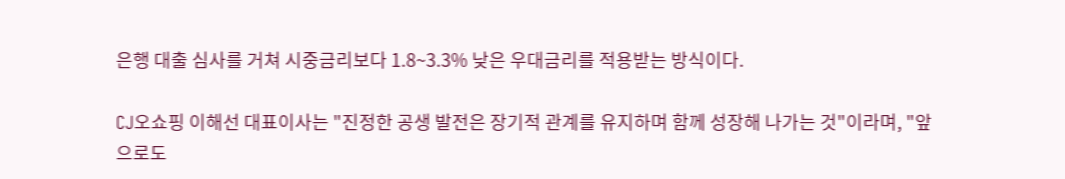은행 대출 심사를 거쳐 시중금리보다 1.8~3.3% 낮은 우대금리를 적용받는 방식이다.

CJ오쇼핑 이해선 대표이사는 "진정한 공생 발전은 장기적 관계를 유지하며 함께 성장해 나가는 것"이라며, "앞으로도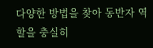다양한 방법을 찾아 동반자 역할을 충실히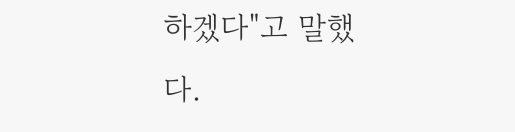하겠다"고 말했다.